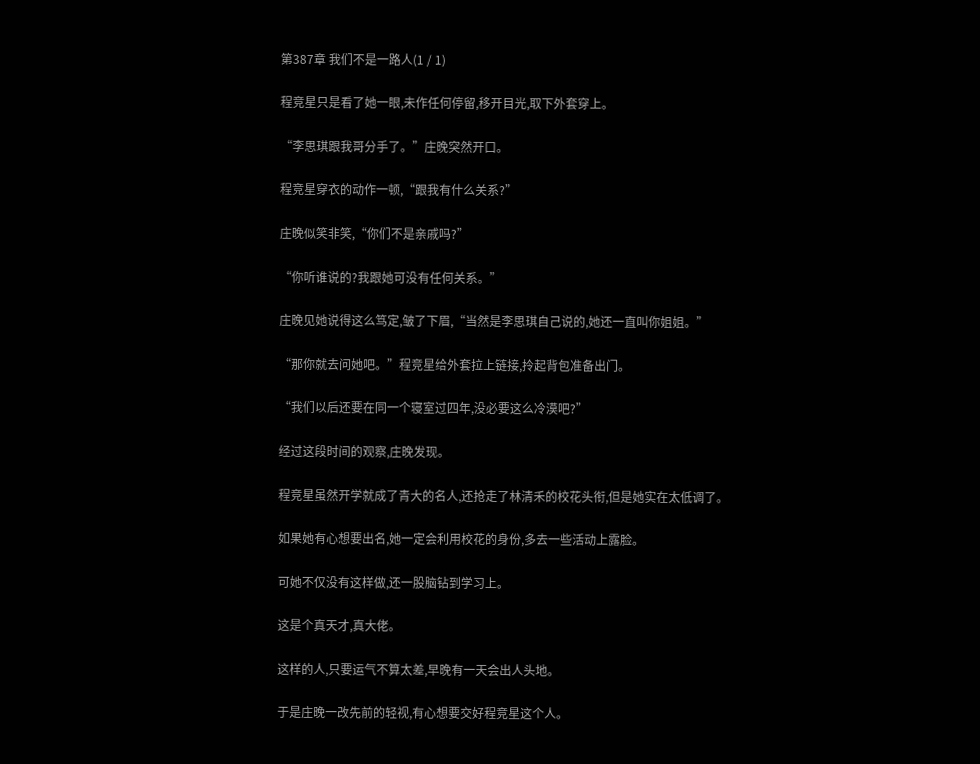第387章 我们不是一路人(1 / 1)

程竞星只是看了她一眼,未作任何停留,移开目光,取下外套穿上。

“李思琪跟我哥分手了。”庄晚突然开口。

程竞星穿衣的动作一顿,“跟我有什么关系?”

庄晚似笑非笑,“你们不是亲戚吗?”

“你听谁说的?我跟她可没有任何关系。”

庄晚见她说得这么笃定,皱了下眉,“当然是李思琪自己说的,她还一直叫你姐姐。”

“那你就去问她吧。”程竞星给外套拉上链接,拎起背包准备出门。

“我们以后还要在同一个寝室过四年,没必要这么冷漠吧?”

经过这段时间的观察,庄晚发现。

程竞星虽然开学就成了青大的名人,还抢走了林清禾的校花头衔,但是她实在太低调了。

如果她有心想要出名,她一定会利用校花的身份,多去一些活动上露脸。

可她不仅没有这样做,还一股脑钻到学习上。

这是个真天才,真大佬。

这样的人,只要运气不算太差,早晚有一天会出人头地。

于是庄晚一改先前的轻视,有心想要交好程竞星这个人。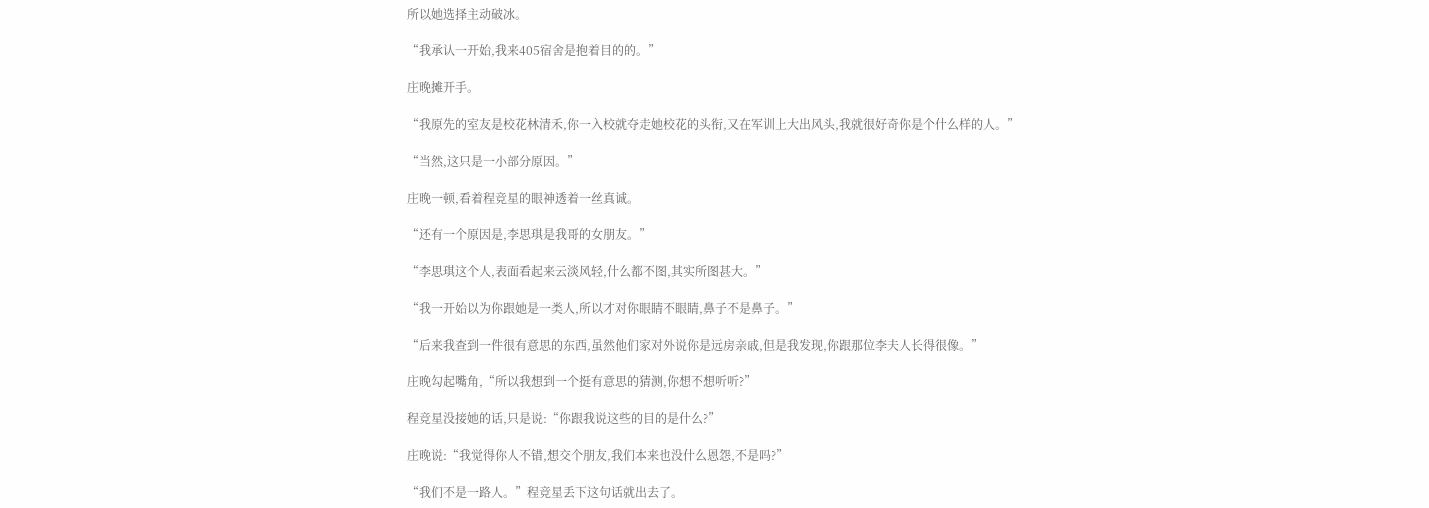所以她选择主动破冰。

“我承认一开始,我来405宿舍是抱着目的的。”

庄晚摊开手。

“我原先的室友是校花林清禾,你一入校就夺走她校花的头衔,又在军训上大出风头,我就很好奇你是个什么样的人。”

“当然,这只是一小部分原因。”

庄晚一顿,看着程竞星的眼神透着一丝真诚。

“还有一个原因是,李思琪是我哥的女朋友。”

“李思琪这个人,表面看起来云淡风轻,什么都不图,其实所图甚大。”

“我一开始以为你跟她是一类人,所以才对你眼睛不眼睛,鼻子不是鼻子。”

“后来我查到一件很有意思的东西,虽然他们家对外说你是远房亲戚,但是我发现,你跟那位李夫人长得很像。”

庄晚勾起嘴角,“所以我想到一个挺有意思的猜测,你想不想听听?”

程竞星没接她的话,只是说:“你跟我说这些的目的是什么?”

庄晚说:“我觉得你人不错,想交个朋友,我们本来也没什么恩怨,不是吗?”

“我们不是一路人。”程竞星丢下这句话就出去了。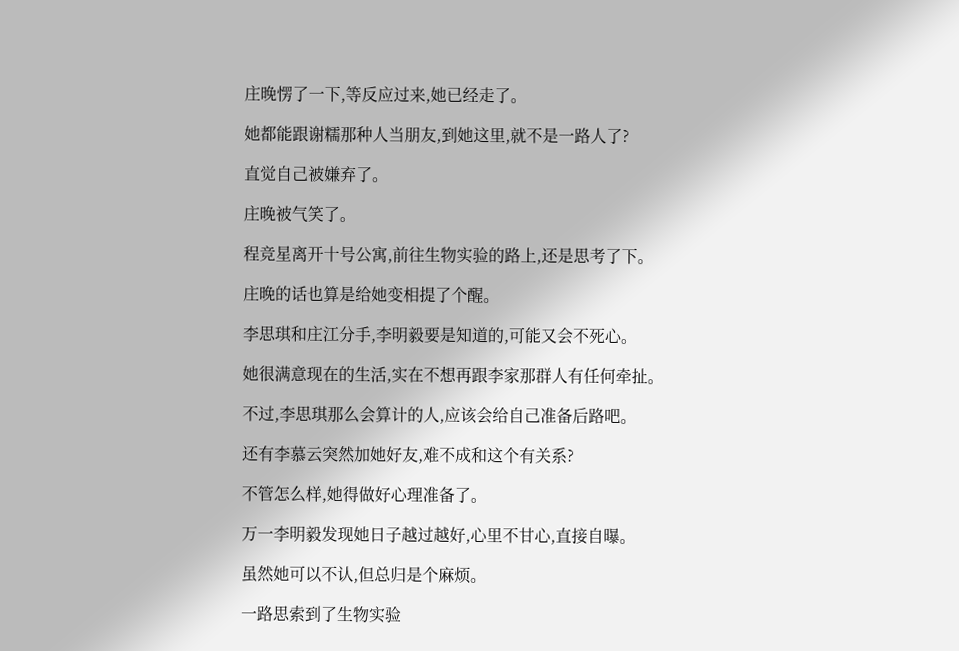庄晚愣了一下,等反应过来,她已经走了。

她都能跟谢糯那种人当朋友,到她这里,就不是一路人了?

直觉自己被嫌弃了。

庄晚被气笑了。

程竞星离开十号公寓,前往生物实验的路上,还是思考了下。

庄晚的话也算是给她变相提了个醒。

李思琪和庄江分手,李明毅要是知道的,可能又会不死心。

她很满意现在的生活,实在不想再跟李家那群人有任何牵扯。

不过,李思琪那么会算计的人,应该会给自己准备后路吧。

还有李慕云突然加她好友,难不成和这个有关系?

不管怎么样,她得做好心理准备了。

万一李明毅发现她日子越过越好,心里不甘心,直接自曝。

虽然她可以不认,但总归是个麻烦。

一路思索到了生物实验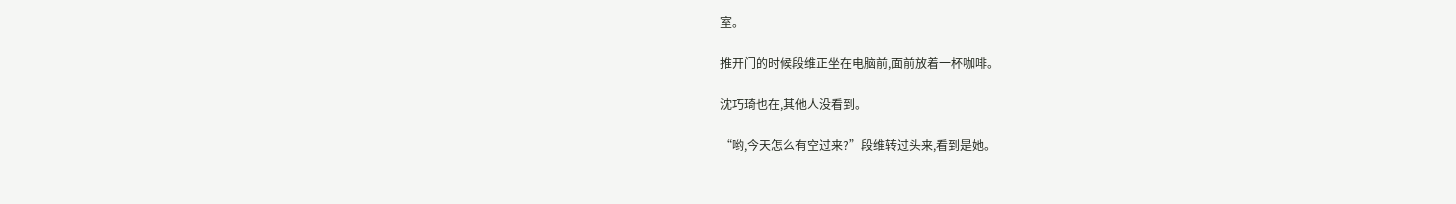室。

推开门的时候段维正坐在电脑前,面前放着一杯咖啡。

沈巧琦也在,其他人没看到。

“哟,今天怎么有空过来?”段维转过头来,看到是她。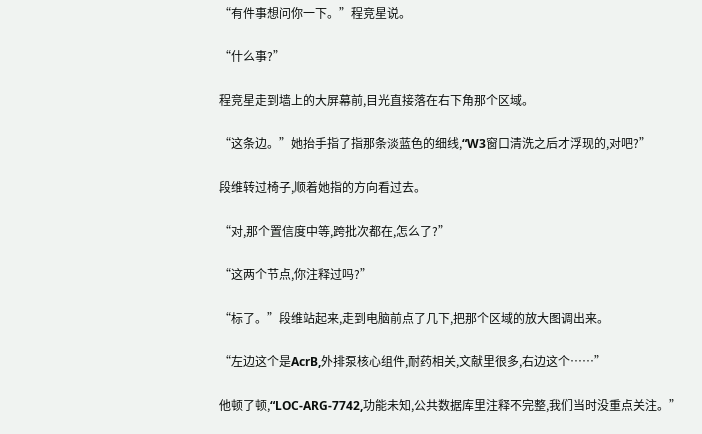“有件事想问你一下。”程竞星说。

“什么事?”

程竞星走到墙上的大屏幕前,目光直接落在右下角那个区域。

“这条边。”她抬手指了指那条淡蓝色的细线,“W3窗口清洗之后才浮现的,对吧?”

段维转过椅子,顺着她指的方向看过去。

“对,那个置信度中等,跨批次都在,怎么了?”

“这两个节点,你注释过吗?”

“标了。”段维站起来,走到电脑前点了几下,把那个区域的放大图调出来。

“左边这个是AcrB,外排泵核心组件,耐药相关,文献里很多,右边这个……”

他顿了顿,“LOC-ARG-7742,功能未知,公共数据库里注释不完整,我们当时没重点关注。”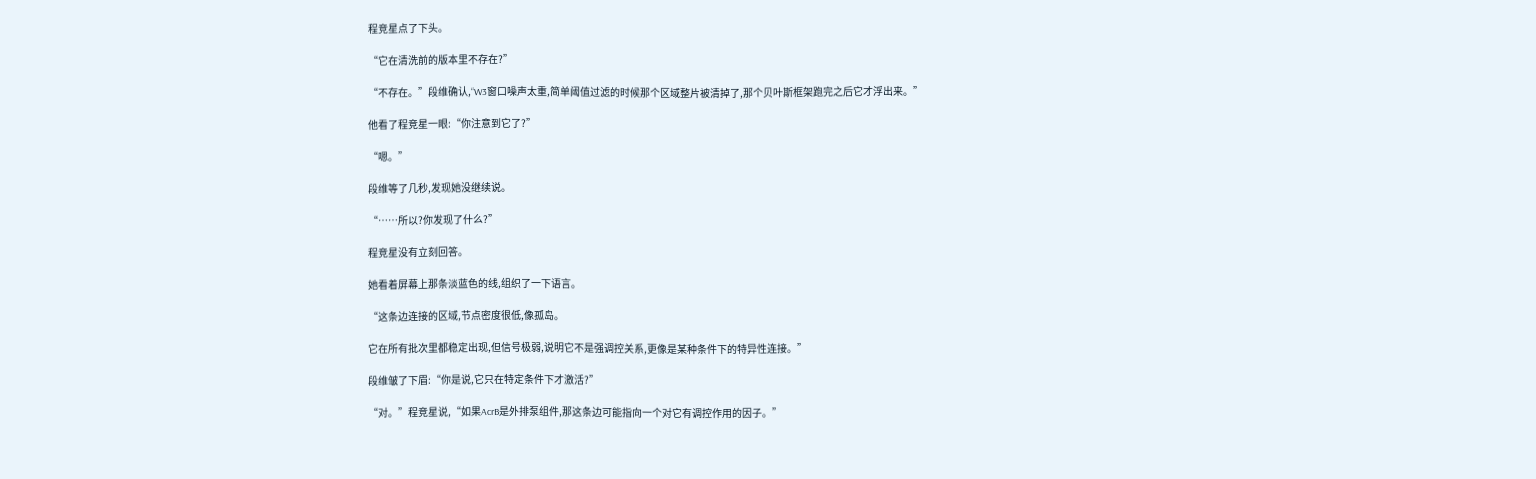程竞星点了下头。

“它在清洗前的版本里不存在?”

“不存在。”段维确认,“W3窗口噪声太重,简单阈值过滤的时候那个区域整片被清掉了,那个贝叶斯框架跑完之后它才浮出来。”

他看了程竞星一眼:“你注意到它了?”

“嗯。”

段维等了几秒,发现她没继续说。

“……所以?你发现了什么?”

程竞星没有立刻回答。

她看着屏幕上那条淡蓝色的线,组织了一下语言。

“这条边连接的区域,节点密度很低,像孤岛。

它在所有批次里都稳定出现,但信号极弱,说明它不是强调控关系,更像是某种条件下的特异性连接。”

段维皱了下眉:“你是说,它只在特定条件下才激活?”

“对。”程竞星说,“如果AcrB是外排泵组件,那这条边可能指向一个对它有调控作用的因子。”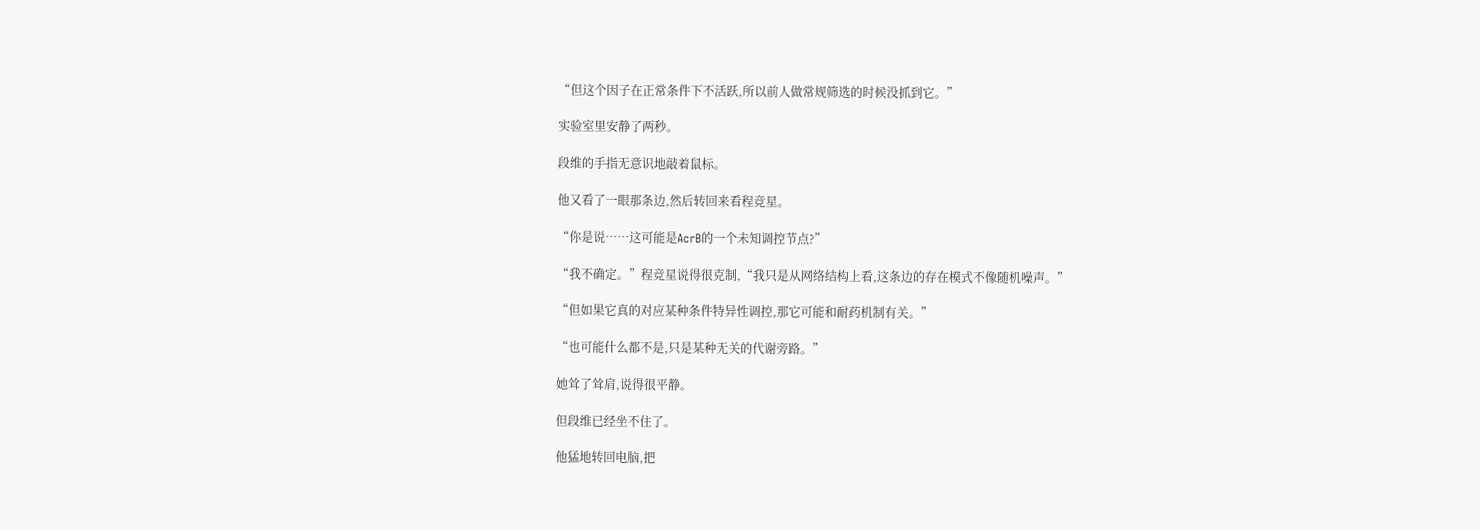“但这个因子在正常条件下不活跃,所以前人做常规筛选的时候没抓到它。”

实验室里安静了两秒。

段维的手指无意识地敲着鼠标。

他又看了一眼那条边,然后转回来看程竞星。

“你是说……这可能是AcrB的一个未知调控节点?”

“我不确定。”程竞星说得很克制,“我只是从网络结构上看,这条边的存在模式不像随机噪声。”

“但如果它真的对应某种条件特异性调控,那它可能和耐药机制有关。”

“也可能什么都不是,只是某种无关的代谢旁路。”

她耸了耸肩,说得很平静。

但段维已经坐不住了。

他猛地转回电脑,把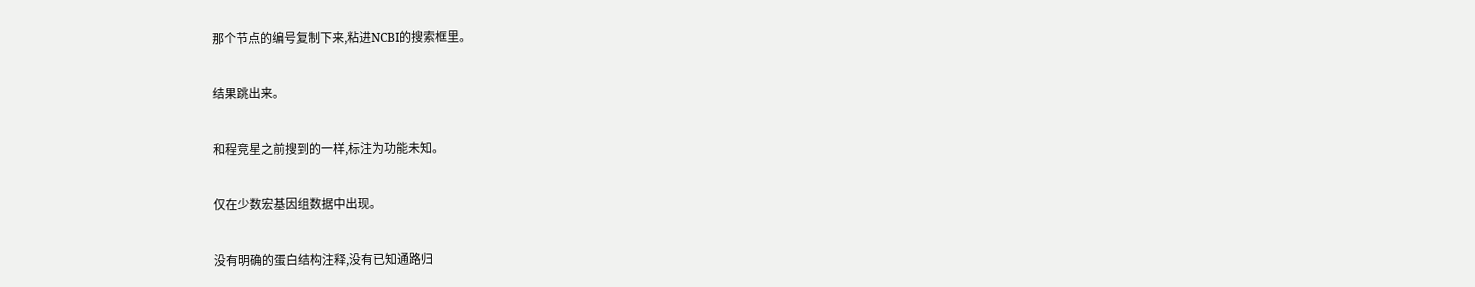那个节点的编号复制下来,粘进NCBI的搜索框里。

结果跳出来。

和程竞星之前搜到的一样,标注为功能未知。

仅在少数宏基因组数据中出现。

没有明确的蛋白结构注释,没有已知通路归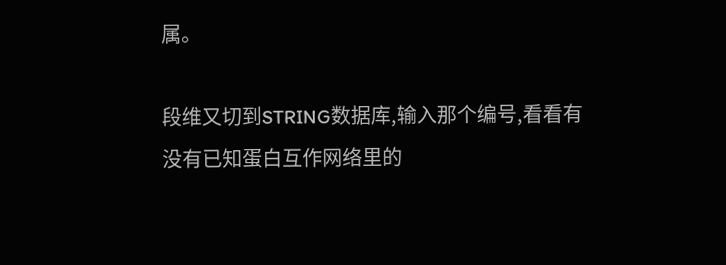属。

段维又切到STRING数据库,输入那个编号,看看有没有已知蛋白互作网络里的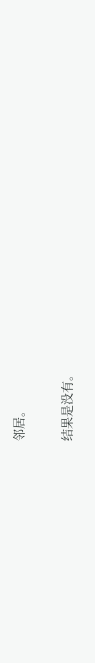邻居。

结果是没有。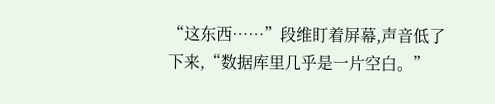“这东西……”段维盯着屏幕,声音低了下来,“数据库里几乎是一片空白。”